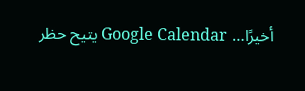أخيرًا… Google Calendar يتيح حظر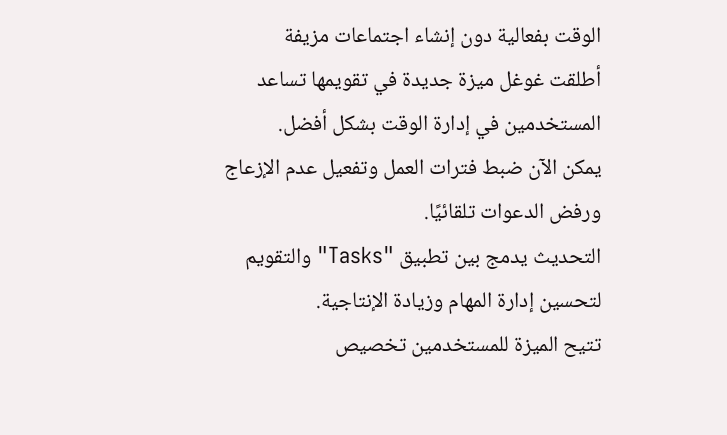الوقت بفعالية دون إنشاء اجتماعات مزيفة
أطلقت غوغل ميزة جديدة في تقويمها تساعد المستخدمين في إدارة الوقت بشكل أفضل.
يمكن الآن ضبط فترات العمل وتفعيل عدم الإزعاج ورفض الدعوات تلقائيًا.
التحديث يدمج بين تطبيق "Tasks" والتقويم لتحسين إدارة المهام وزيادة الإنتاجية.
تتيح الميزة للمستخدمين تخصيص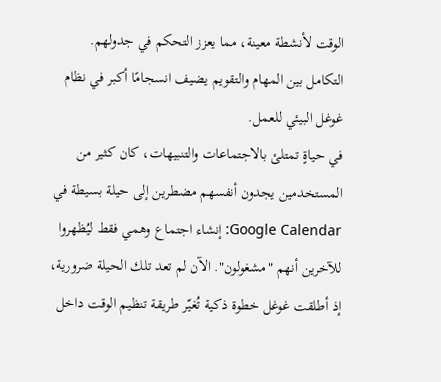الوقت لأنشطة معينة، مما يعزز التحكم في جدولهم.
التكامل بين المهام والتقويم يضيف انسجامًا أكبر في نظام غوغل البيئي للعمل.
في حياةٍ تمتلئ بالاجتماعات والتنبيهات، كان كثير من المستخدمين يجدون أنفسهم مضطرين إلى حيلة بسيطة في Google Calendar: إنشاء اجتماع وهمي فقط ليُظهروا للآخرين أنهم "مشغولون". الآن لم تعد تلك الحيلة ضرورية، إذ أطلقت غوغل خطوة ذكية تُغيّر طريقة تنظيم الوقت داخل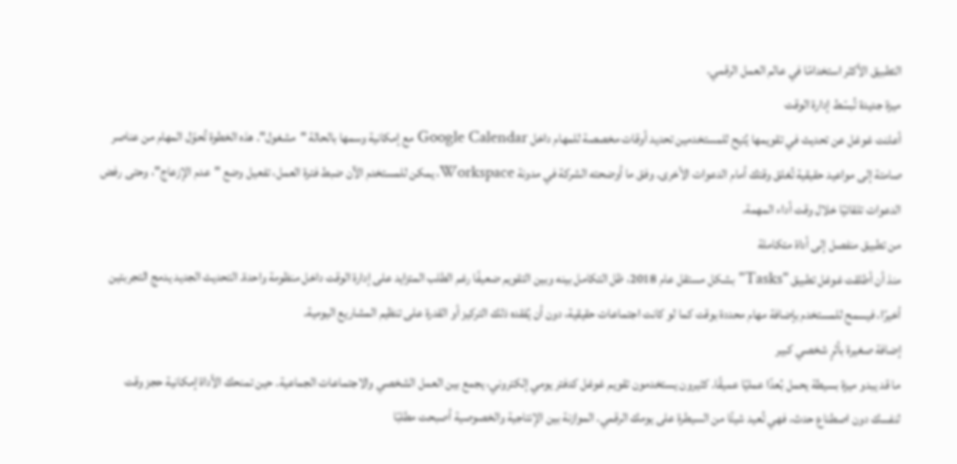التطبيق الأكثر استخدامًا في عالم العمل الرقمي.
ميزة جديدة تُبسّط إدارة الوقت
أعلنت غوغل عن تحديث في تقويمها يُتيح للمستخدمين تحديد أوقات مخصصة للمهام داخل Google Calendar مع إمكانية وسمها بالحالة "مشغول". هذه الخطوة تُحوّل المهام من عناصر صامتة إلى مواعيد حقيقية تُغلق وقتك أمام الدعوات الأخرى. وفق ما أوضحته الشركة في مدونة Workspace، يمكن للمستخدم الآن ضبط فترة العمل، تفعيل وضع "عدم الإزعاج"، وحتى رفض الدعوات تلقائيًا خلال وقت أداء المهمة.
من تطبيق منفصل إلى أداة متكاملة
منذ أن أطلقت غوغل تطبيق "Tasks" بشكل مستقل عام 2018، ظل التكامل بينه وبين التقويم ضعيفًا رغم الطلب المتزايد على إدارة الوقت داخل منظومة واحدة. التحديث الجديد يدمج التجربتين أخيرًا، فيسمح للمستخدم بإضافة مهام محددة بوقت كما لو كانت اجتماعات حقيقية، دون أن يُفقده ذلك التركيز أو القدرة على تنظيم المشاريع اليومية.
إضافة صغيرة بأثرٍ شخصي كبير
ما قد يبدو ميزة بسيطة يحمل بُعدًا عمليًا عميقًا. كثيرون يستخدمون تقويم غوغل كدفتر يومي إلكتروني، يجمع بين العمل الشخصي والاجتماعات الجماعية. حين تمنحك الأداة إمكانية حجز وقت لنفسك دون اصطناع حدث، فهي تُعيد شيئًا من السيطرة على يومك الرقمي. الموازنة بين الإنتاجية والخصوصية أصبحت مطلبًا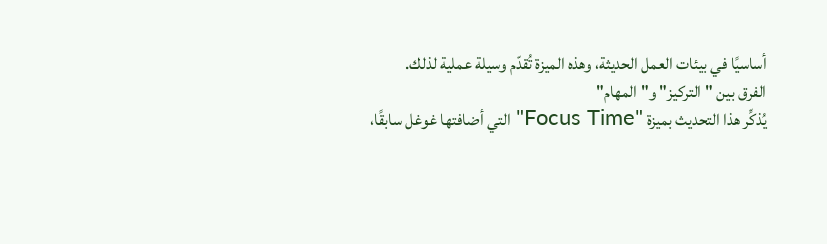أساسيًا في بيئات العمل الحديثة، وهذه الميزة تُقدّم وسيلة عملية لذلك.
الفرق بين "التركيز" و"المهام"
يُذكِّر هذا التحديث بميزة "Focus Time" التي أضافتها غوغل سابقًا،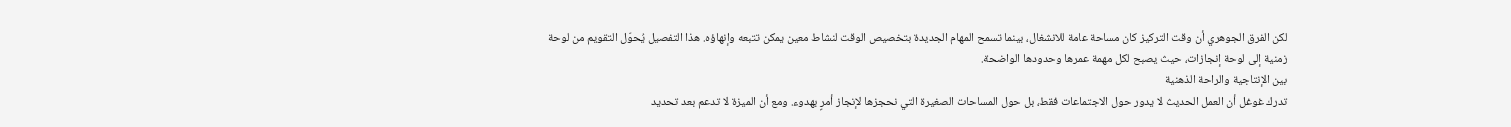لكن الفرق الجوهري أن وقت التركيز كان مساحة عامة للانشغال، بينما تسمح المهام الجديدة بتخصيص الوقت لنشاط معين يمكن تتبعه وإنهاؤه. هذا التفصيل يُحوّل التقويم من لوحة زمنية إلى لوحة إنجازات، حيث يصبح لكل مهمة عمرها وحدودها الواضحة.
بين الإنتاجية والراحة الذهنية
تدرك غوغل أن العمل الحديث لا يدور حول الاجتماعات فقط، بل حول المساحات الصغيرة التي نحجزها لإنجاز أمرٍ بهدوء. ومع أن الميزة لا تدعم بعد تحديد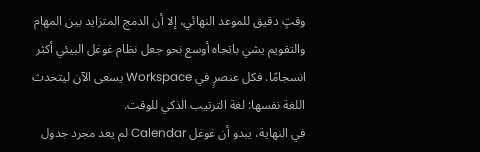وقتٍ دقيق للموعد النهائي، إلا أن الدمج المتزايد بين المهام والتقويم يشي باتجاه أوسع نحو جعل نظام غوغل البيئي أكثر انسجامًا. فكل عنصرٍ في Workspace يسعى الآن ليتحدث اللغة نفسها: لغة الترتيب الذكي للوقت.
في النهاية، يبدو أن غوغل Calendar لم يعد مجرد جدول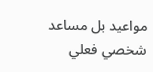مواعيد بل مساعد شخصي فعلي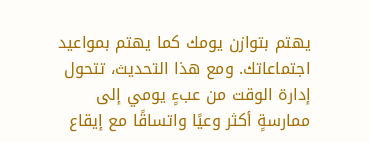يهتم بتوازن يومك كما يهتم بمواعيد اجتماعاتك. ومع هذا التحديث، تتحول إدارة الوقت من عبءٍ يومي إلى ممارسةٍ أكثر وعيًا واتساقًا مع إيقاع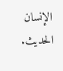الإنسان الحديث.